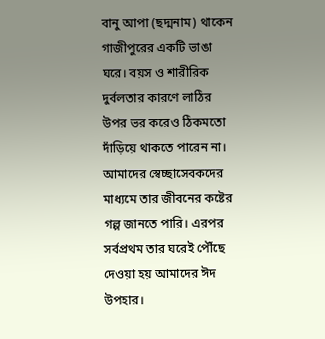বানু আপা (ছদ্মনাম) থাকেন গাজীপুরের একটি ভাঙা ঘরে। বয়স ও শারীরিক দুর্বলতার কারণে লাঠির উপর ভর করেও ঠিকমতো দাঁড়িয়ে থাকতে পারেন না। আমাদের স্বেচ্ছাসেবকদের মাধ্যমে তার জীবনের কষ্টের গল্প জানতে পারি। এরপর সর্বপ্রথম তার ঘরেই পৌঁছে দেওয়া হয় আমাদের ঈদ উপহার।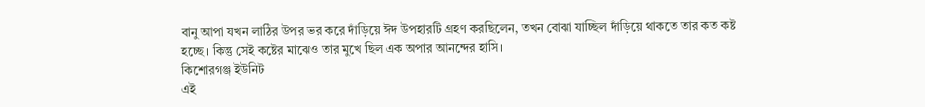বানু আপা যখন লাঠির উপর ভর করে দাঁড়িয়ে ঈদ উপহারটি গ্রহণ করছিলেন, তখন বোঝা যাচ্ছিল দাঁড়িয়ে থাকতে তার কত কষ্ট হচ্ছে। কিন্তু সেই কষ্টের মাঝেও তার মুখে ছিল এক অপার আনন্দের হাসি।
কিশোরগঞ্জ ইউনিট
এই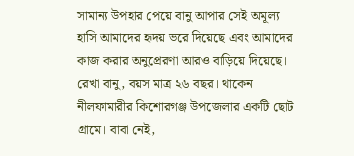সামান্য উপহার পেয়ে বানু আপার সেই অমূল্য হাসি আমাদের হৃদয় ভরে দিয়েছে এবং আমাদের কাজ করার অনুপ্রেরণা আরও বাড়িয়ে দিয়েছে।
রেখা বানু, বয়স মাত্র ২৬ বছর। থাকেন নীলফামারীর কিশোরগঞ্জ উপজেলার একটি ছোট গ্রামে। বাবা নেই,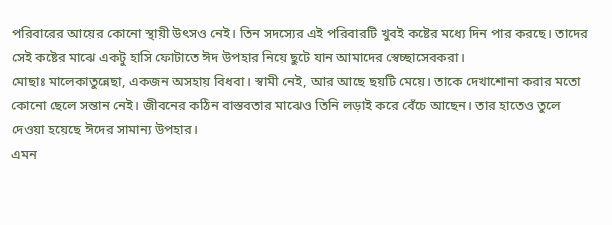পরিবারের আয়ের কোনো স্থায়ী উৎসও নেই। তিন সদস্যের এই পরিবারটি খুবই কষ্টের মধ্যে দিন পার করছে। তাদের সেই কষ্টের মাঝে একটু হাসি ফোটাতে ঈদ উপহার নিয়ে ছুটে যান আমাদের স্বেচ্ছাসেবকরা।
মোছাঃ মালেকাতুন্নেছা, একজন অসহায় বিধবা। স্বামী নেই, আর আছে ছয়টি মেয়ে। তাকে দেখাশোনা করার মতো কোনো ছেলে সন্তান নেই। জীবনের কঠিন বাস্তবতার মাঝেও তিনি লড়াই করে বেঁচে আছেন। তার হাতেও তুলে দেওয়া হয়েছে ঈদের সামান্য উপহার।
এমন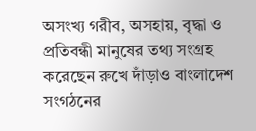অসংখ্য গরীব, অসহায়, বৃদ্ধা ও প্রতিবন্ধী মানুষের তথ্য সংগ্রহ করেছেন রুখে দাঁড়াও বাংলাদেশ সংগঠনের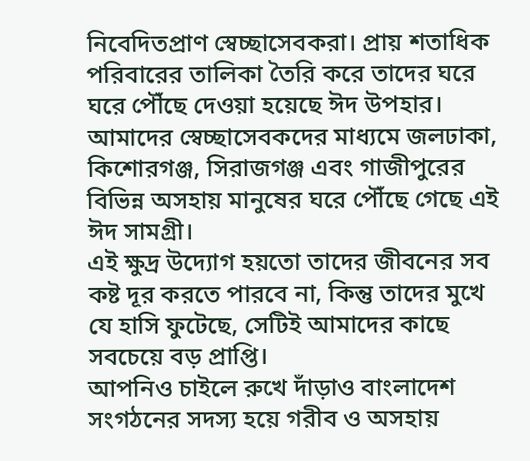নিবেদিতপ্রাণ স্বেচ্ছাসেবকরা। প্রায় শতাধিক পরিবারের তালিকা তৈরি করে তাদের ঘরে ঘরে পৌঁছে দেওয়া হয়েছে ঈদ উপহার।
আমাদের স্বেচ্ছাসেবকদের মাধ্যমে জলঢাকা, কিশোরগঞ্জ, সিরাজগঞ্জ এবং গাজীপুরের বিভিন্ন অসহায় মানুষের ঘরে পৌঁছে গেছে এই ঈদ সামগ্রী।
এই ক্ষুদ্র উদ্যোগ হয়তো তাদের জীবনের সব কষ্ট দূর করতে পারবে না, কিন্তু তাদের মুখে যে হাসি ফুটেছে, সেটিই আমাদের কাছে সবচেয়ে বড় প্রাপ্তি।
আপনিও চাইলে রুখে দাঁড়াও বাংলাদেশ সংগঠনের সদস্য হয়ে গরীব ও অসহায়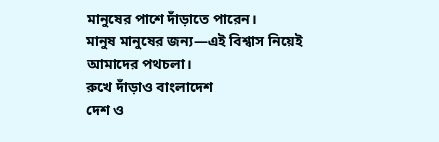মানুষের পাশে দাঁড়াতে পারেন।
মানুষ মানুষের জন্য—এই বিশ্বাস নিয়েই আমাদের পথচলা।
রুখে দাঁড়াও বাংলাদেশ
দেশ ও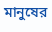মানুষের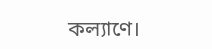কল্যাণে।